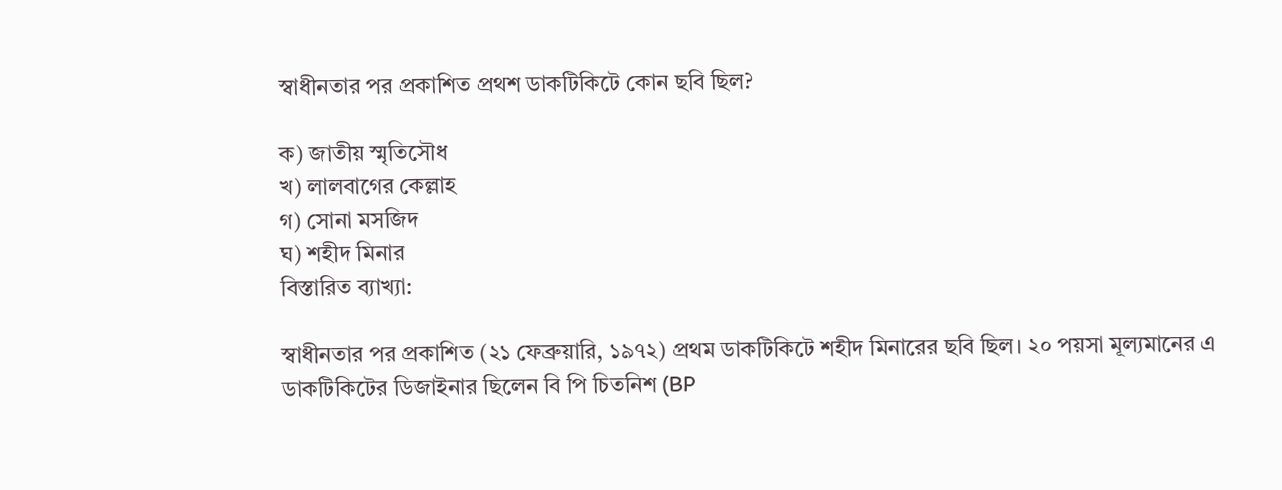স্বাধীনতার পর প্রকাশিত প্রথশ ডাকটিকিটে কোন ছবি ছিল?

ক) জাতীয় স্মৃতিসৌধ
খ) লালবাগের কেল্লাহ
গ) সোনা মসজিদ
ঘ) শহীদ মিনার
বিস্তারিত ব্যাখ্যা:

স্বাধীনতার পর প্রকাশিত (২১ ফেব্রুয়ারি, ১৯৭২) প্রথম ডাকটিকিটে শহীদ মিনারের ছবি ছিল। ২০ পয়সা মূল্যমানের এ ডাকটিকিটের ডিজাইনার ছিলেন বি পি চিতনিশ (BP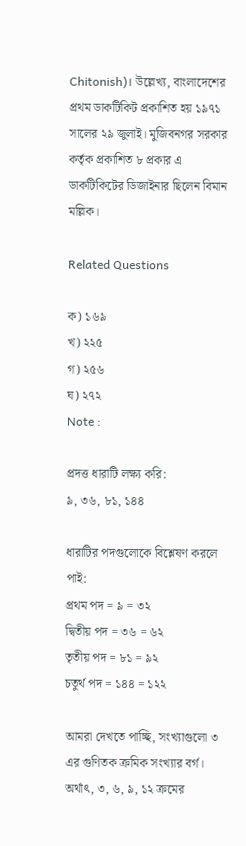Chitonish)। উল্লেখ্য, বাংলাদেশের প্রথম ডাকটিকিট প্রকাশিত হয় ১৯৭১ সালের ২৯ জুলাই। মুজিবনগর সরকার কর্তৃক প্রকাশিত ৮ প্রকার এ ডাকটিকিটের ডিজাইনার ছিলেন বিমান মল্লিক।

Related Questions

ক) ১৬৯
খ) ২২৫
গ) ২৫৬
ঘ) ২৭২
Note :

প্রদত্ত ধারাটি লক্ষ্য করি:
৯, ৩৬, ৮১, ১৪৪

ধারাটির পদগুলোকে বিশ্লেষণ করলে পাই:
প্রথম পদ = ৯ = ৩২
দ্বিতীয় পদ = ৩৬ = ৬২
তৃতীয় পদ = ৮১ = ৯২
চতুর্থ পদ = ১৪৪ = ১২২

আমরা দেখতে পাচ্ছি, সংখ্যাগুলো ৩ এর গুণিতক ক্রমিক সংখ্যার বর্গ।
অর্থাৎ, ৩, ৬, ৯, ১২ ক্রমের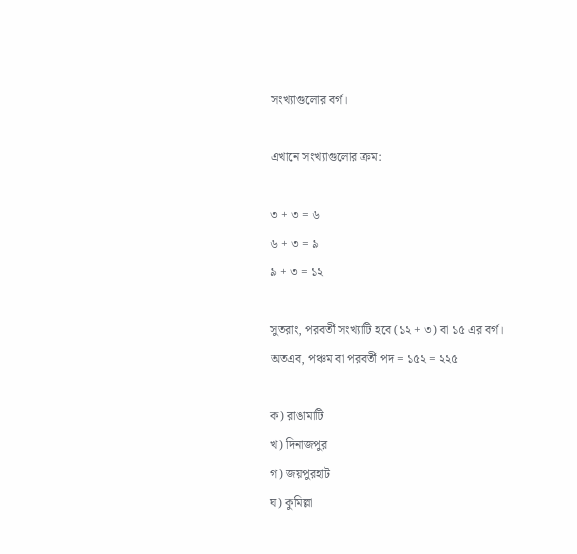সংখ্যাগুলোর বর্গ।

এখানে সংখ্যাগুলোর ক্রম:

৩ + ৩ = ৬
৬ + ৩ = ৯
৯ + ৩ = ১২

সুতরাং, পরবর্তী সংখ্যাটি হবে (১২ + ৩) বা ১৫ এর বর্গ।
অতএব, পঞ্চম বা পরবর্তী পদ = ১৫২ = ২২৫

ক) রাঙামাটি
খ) দিনাজপুর
গ) জয়পুরহাট
ঘ) কুমিল্লা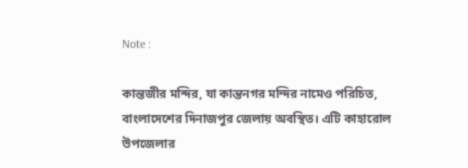Note :

কান্তজীর মন্দির, যা কান্তনগর মন্দির নামেও পরিচিত, বাংলাদেশের দিনাজপুর জেলায় অবস্থিত। এটি কাহারোল উপজেলার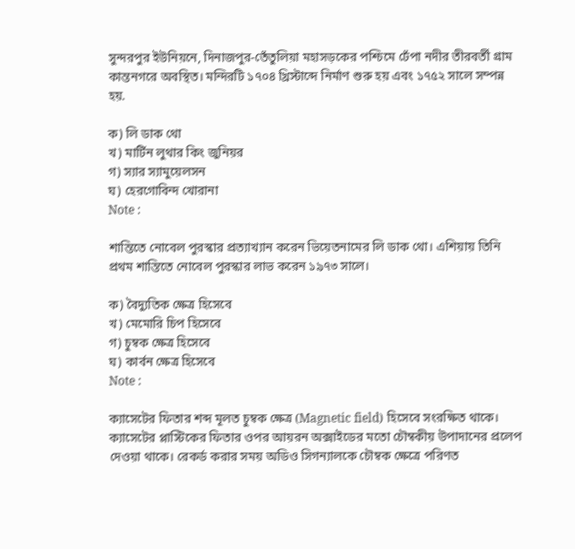সুন্দরপুর ইউনিয়নে, দিনাজপুর-তেঁতুলিয়া মহাসড়কের পশ্চিমে ঢেঁপা নদীর তীরবর্তী গ্রাম কান্তনগরে অবস্থিত। মন্দিরটি ১৭০৪ খ্রিস্টাব্দে নির্মাণ শুরু হয় এবং ১৭৫২ সালে সম্পন্ন হয়.

ক) লি ডাক থো
খ) মার্টিন লুথার কিং জুনিয়র
গ) স্যার স্যামুয়েলসন
ঘ) হেরগোবিন্দ খোরানা
Note :

শান্তিতে নোবেল পুরস্কার প্রত্যাখ্যান করেন ভিয়েতনামের লি ডাক থো। এশিয়ায় তিনি প্রথম শান্তিতে নোবেল পুরস্কার লাভ করেন ১৯৭৩ সালে।

ক) বৈদ্যুতিক ক্ষেত্র হিসেবে
খ) মেমোরি চিপ হিসেবে
গ) চুম্বক ক্ষেত্র হিসেবে
ঘ) কার্বন ক্ষেত্র হিসেবে
Note :

ক্যাসেটের ফিতার শব্দ মূলত চুম্বক ক্ষেত্র (Magnetic field) হিসেবে সংরক্ষিত থাকে। ক্যাসেটের প্লাস্টিকের ফিতার ওপর আয়রন অক্সাইডের মতো চৌম্বকীয় উপাদানের প্রলেপ দেওয়া থাকে। রেকর্ড করার সময় অডিও সিগন্যালকে চৌম্বক ক্ষেত্রে পরিণত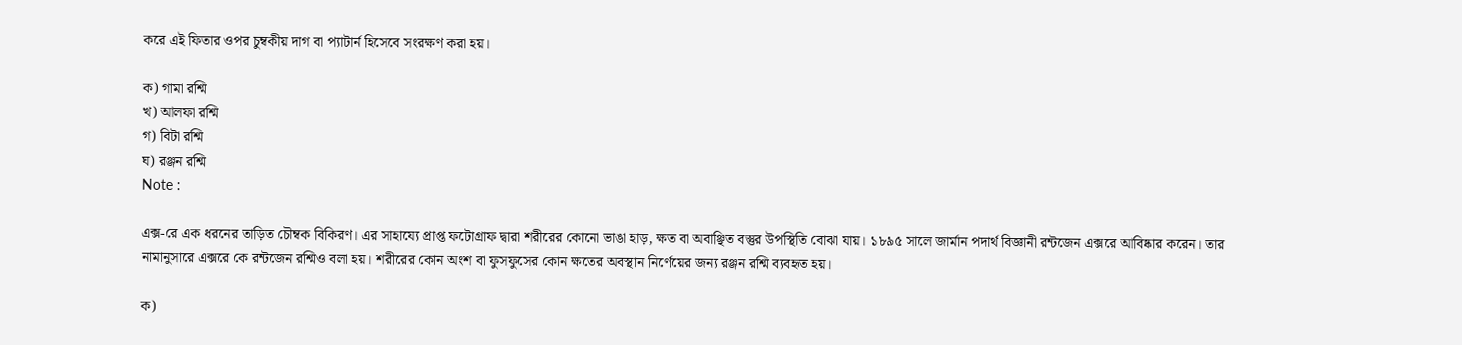করে এই ফিতার ওপর চুম্বকীয় দাগ বা প্যাটার্ন হিসেবে সংরক্ষণ করা হয়।

ক) গামা রশ্মি
খ) আলফা রশ্মি
গ) বিটা রশ্মি
ঘ) রঞ্জন রশ্মি
Note :

এক্স-রে এক ধরনের তাড়িত চৌম্বক বিকিরণ। এর সাহায্যে প্রাপ্ত ফটোগ্রাফ দ্বারা শরীরের কোনো ভাঙা হাড়, ক্ষত বা অবাঞ্ছিত বস্তুর উপস্থিতি বোঝা যায়। ১৮৯৫ সালে জার্মান পদার্থ বিজ্ঞানী রন্টজেন এক্সরে আবিষ্কার করেন। তার নামানুসারে এক্সরে কে রন্টজেন রশ্মিও বলা হয়। শরীরের কোন অংশ বা ফুসফুসের কোন ক্ষতের অবস্থান নির্ণেয়ের জন্য রঞ্জন রশ্মি ব্যবহৃত হয়।

ক)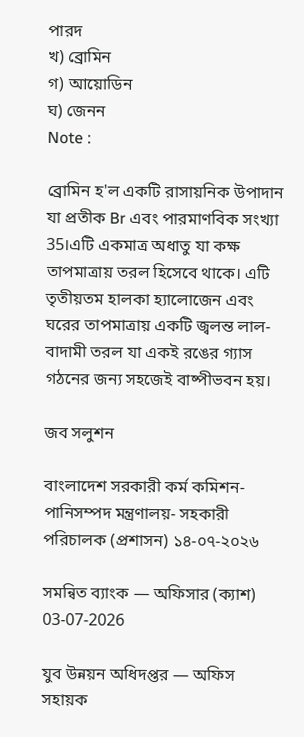পারদ
খ) ব্রোমিন
গ) আয়োডিন
ঘ) জেনন
Note :

ব্রোমিন হ'ল একটি রাসায়নিক উপাদান যা প্রতীক Br এবং পারমাণবিক সংখ্যা 35।এটি একমাত্র অধাতু যা কক্ষ তাপমাত্রায় তরল হিসেবে থাকে। এটি তৃতীয়তম হালকা হ্যালোজেন এবং ঘরের তাপমাত্রায় একটি জ্বলন্ত লাল-বাদামী তরল যা একই রঙের গ্যাস গঠনের জন্য সহজেই বাষ্পীভবন হয়।

জব সলুশন

বাংলাদেশ সরকারী কর্ম কমিশন- পানিসম্পদ মন্ত্রণালয়- সহকারী পরিচালক (প্রশাসন) ১৪-০৭-২০২৬

সমন্বিত ব্যাংক — অফিসার (ক্যাশ) 03-07-2026

যুব উন্নয়ন অধিদপ্তর — অফিস সহায়ক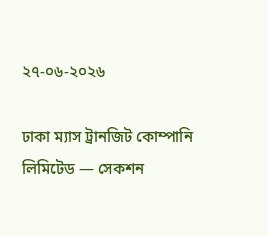২৭-০৬-২০২৬

ঢাকা ম্যাস ট্রানজিট কোম্পানি লিমিটেড — সেকশন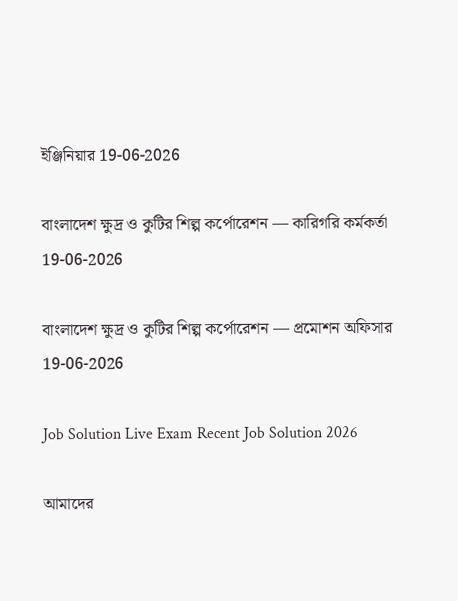ইঞ্জিনিয়ার 19-06-2026

বাংলাদেশ ক্ষুদ্র ও কুটির শিল্প কর্পোরেশন — কারিগরি কর্মকর্তা 19-06-2026

বাংলাদেশ ক্ষুদ্র ও কুটির শিল্প কর্পোরেশন — প্রমোশন অফিসার 19-06-2026

Job Solution Live Exam Recent Job Solution 2026

আমাদের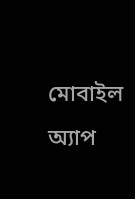মোবাইল অ্যাপ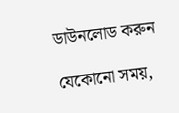ডাউনলোড করুন

যেকোনো সময়,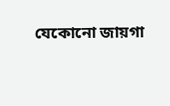যেকোনো জায়গা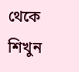থেকে শিখুন